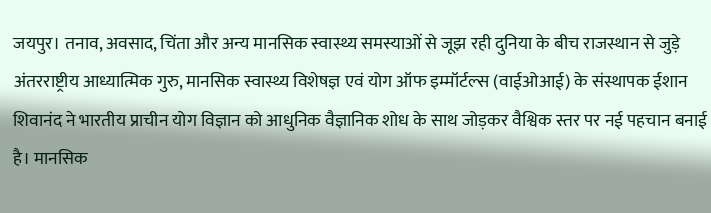जयपुर। तनाव, अवसाद, चिंता और अन्य मानसिक स्वास्थ्य समस्याओं से जूझ रही दुनिया के बीच राजस्थान से जुड़े अंतरराष्ट्रीय आध्यात्मिक गुरु, मानसिक स्वास्थ्य विशेषज्ञ एवं योग ऑफ इम्मॉर्टल्स (वाईओआई) के संस्थापक ईशान शिवानंद ने भारतीय प्राचीन योग विज्ञान को आधुनिक वैज्ञानिक शोध के साथ जोड़कर वैश्विक स्तर पर नई पहचान बनाई है। मानसिक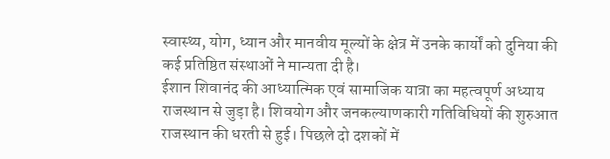स्वास्थ्य, योग, ध्यान और मानवीय मूल्यों के क्षेत्र में उनके कार्यों को दुनिया की कई प्रतिष्ठित संस्थाओं ने मान्यता दी है।
ईशान शिवानंद की आध्यात्मिक एवं सामाजिक यात्रा का महत्वपूर्ण अध्याय राजस्थान से जुड़ा है। शिवयोग और जनकल्याणकारी गतिविधियों की शुरुआत राजस्थान की धरती से हुई। पिछले दो दशकों में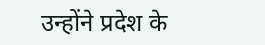उन्होंने प्रदेश के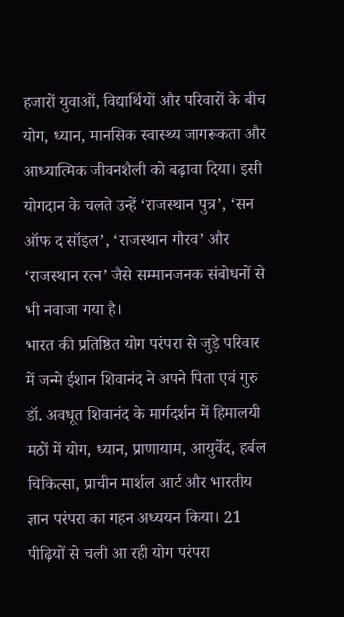हजारों युवाओं, विद्यार्थियों और परिवारों के बीच योग, ध्यान, मानसिक स्वास्थ्य जागरूकता और आध्यात्मिक जीवनशैली को बढ़ावा दिया। इसी योगदान के चलते उन्हें ‘राजस्थान पुत्र’, ‘सन ऑफ द सॉइल’, ‘राजस्थान गौरव’ और ‘राजस्थान रत्न’ जैसे सम्मानजनक संबोधनों से भी नवाजा गया है।
भारत की प्रतिष्ठित योग परंपरा से जुड़े परिवार में जन्मे ईशान शिवानंद ने अपने पिता एवं गुरु डॉ. अवधूत शिवानंद के मार्गदर्शन में हिमालयी मठों में योग, ध्यान, प्राणायाम, आयुर्वेद, हर्बल चिकित्सा, प्राचीन मार्शल आर्ट और भारतीय ज्ञान परंपरा का गहन अध्ययन किया। 21 पीढ़ियों से चली आ रही योग परंपरा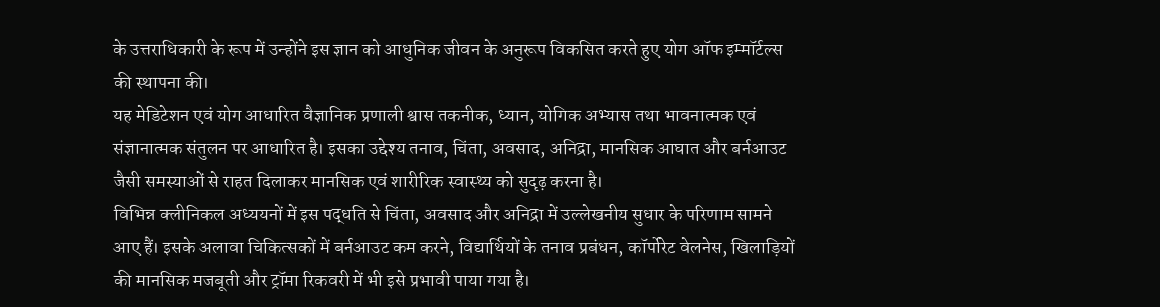के उत्तराधिकारी के रूप में उन्होंने इस ज्ञान को आधुनिक जीवन के अनुरूप विकसित करते हुए योग ऑफ इम्मॉर्टल्स की स्थापना की।
यह मेडिटेशन एवं योग आधारित वैज्ञानिक प्रणाली श्वास तकनीक, ध्यान, योगिक अभ्यास तथा भावनात्मक एवं संज्ञानात्मक संतुलन पर आधारित है। इसका उद्देश्य तनाव, चिंता, अवसाद, अनिद्रा, मानसिक आघात और बर्नआउट जैसी समस्याओं से राहत दिलाकर मानसिक एवं शारीरिक स्वास्थ्य को सुदृढ़ करना है।
विभिन्न क्लीनिकल अध्ययनों में इस पद्धति से चिंता, अवसाद और अनिद्रा में उल्लेखनीय सुधार के परिणाम सामने आए हैं। इसके अलावा चिकित्सकों में बर्नआउट कम करने, विद्यार्थियों के तनाव प्रबंधन, कॉर्पोरेट वेलनेस, खिलाड़ियों की मानसिक मजबूती और ट्रॉमा रिकवरी में भी इसे प्रभावी पाया गया है।